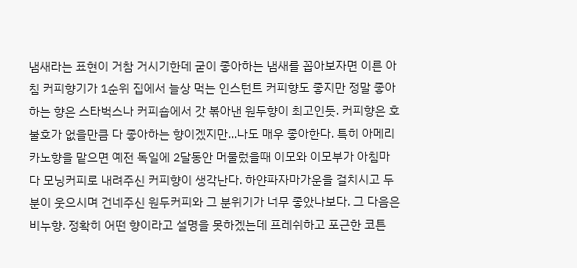냄새라는 표현이 거참 거시기한데 굳이 좋아하는 냄새를 꼽아보자면 이른 아침 커피향기가 1순위 집에서 늘상 먹는 인스턴트 커피향도 좋지만 정말 좋아하는 향은 스타벅스나 커피숍에서 갓 볶아낸 원두향이 최고인듯. 커피향은 호불호가 없을만큼 다 좋아하는 향이겠지만...나도 매우 좋아한다. 특히 아메리카노향을 맡으면 예전 독일에 2달동안 머물렀을때 이모와 이모부가 아침마다 모닝커피로 내려주신 커피향이 생각난다. 하얀파자마가운을 걸치시고 두분이 웃으시며 건네주신 원두커피와 그 분위기가 너무 좋았나보다. 그 다음은 비누향. 정확히 어떤 향이라고 설명을 못하겠는데 프레쉬하고 포근한 코튼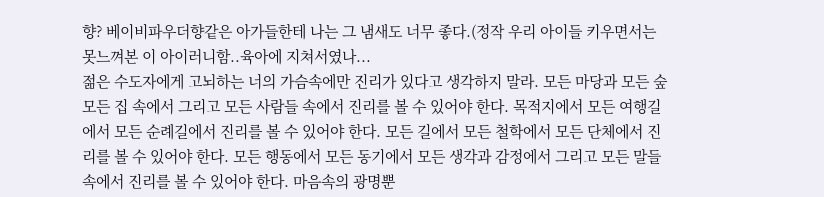향? 베이비파우더향같은 아가들한테 나는 그 냄새도 너무 좋다.(정작 우리 아이들 키우면서는 못느껴본 이 아이러니함..육아에 지쳐서였나...
젊은 수도자에게 고뇌하는 너의 가슴속에만 진리가 있다고 생각하지 말라. 모든 마당과 모든 숲 모든 집 속에서 그리고 모든 사람들 속에서 진리를 볼 수 있어야 한다. 목적지에서 모든 여행길에서 모든 순례길에서 진리를 볼 수 있어야 한다. 모든 길에서 모든 철학에서 모든 단체에서 진리를 볼 수 있어야 한다. 모든 행동에서 모든 동기에서 모든 생각과 감정에서 그리고 모든 말들 속에서 진리를 볼 수 있어야 한다. 마음속의 광명뿐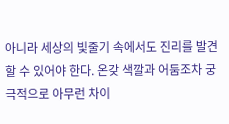아니라 세상의 빛줄기 속에서도 진리를 발견할 수 있어야 한다. 온갖 색깔과 어둠조차 궁극적으로 아무런 차이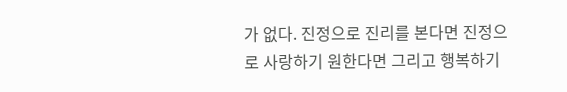가 없다. 진정으로 진리를 본다면 진정으로 사랑하기 원한다면 그리고 행복하기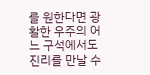를 원한다면 광활한 우주의 어느 구석에서도 진리를 만날 수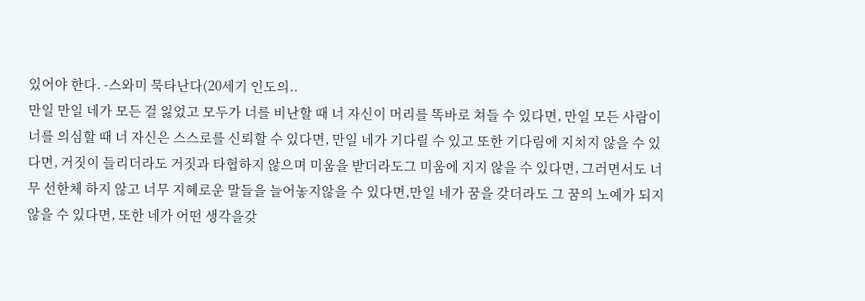있어야 한다. -스와미 묵타난다(20세기 인도의..
만일 만일 네가 모든 걸 잃었고 모두가 너를 비난할 때 너 자신이 머리를 똑바로 쳐들 수 있다면, 만일 모든 사람이 너를 의심할 때 너 자신은 스스로를 신뢰할 수 있다면, 만일 네가 기다릴 수 있고 또한 기다림에 지치지 않을 수 있다면, 거짓이 들리더라도 거짓과 타협하지 않으며 미움을 받더라도그 미움에 지지 않을 수 있다면, 그러면서도 너무 선한체 하지 않고 너무 지혜로운 말들을 늘어놓지않을 수 있다면,만일 네가 꿈을 갖더라도 그 꿈의 노예가 되지 않을 수 있다면, 또한 네가 어떤 생각을갖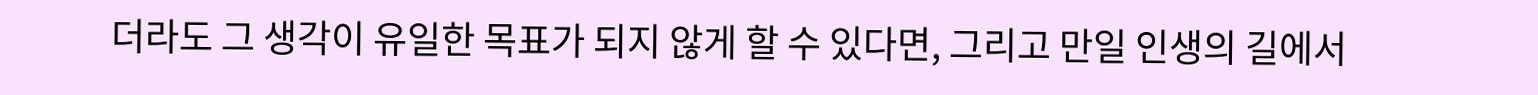더라도 그 생각이 유일한 목표가 되지 않게 할 수 있다면, 그리고 만일 인생의 길에서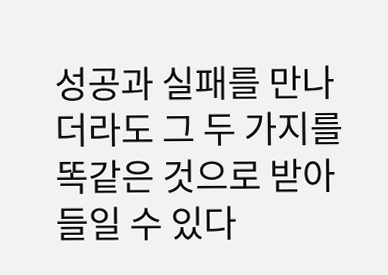성공과 실패를 만나더라도 그 두 가지를 똑같은 것으로 받아들일 수 있다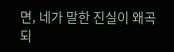면, 네가 말한 진실이 왜곡되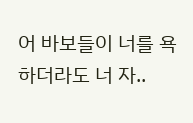어 바보들이 너를 욕하더라도 너 자..